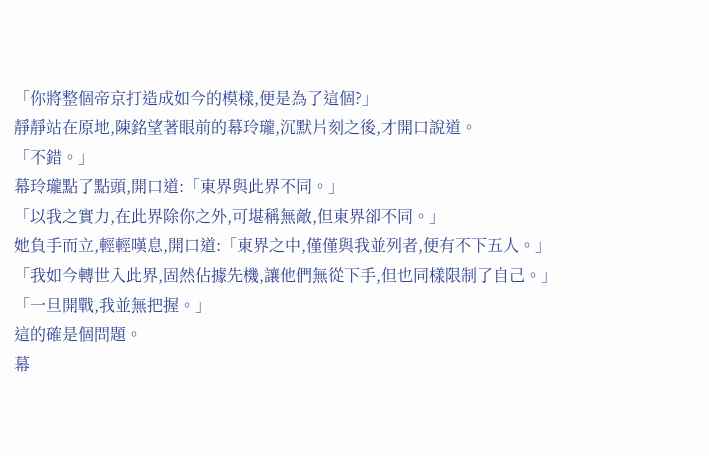「你將整個帝京打造成如今的模樣,便是為了這個?」
靜靜站在原地,陳銘望著眼前的幕玲瓏,沉默片刻之後,才開口說道。
「不錯。」
幕玲瓏點了點頭,開口道:「東界與此界不同。」
「以我之實力,在此界除你之外,可堪稱無敵,但東界卻不同。」
她負手而立,輕輕嘆息,開口道:「東界之中,僅僅與我並列者,便有不下五人。」
「我如今轉世入此界,固然佔據先機,讓他們無從下手,但也同樣限制了自己。」
「一旦開戰,我並無把握。」
這的確是個問題。
幕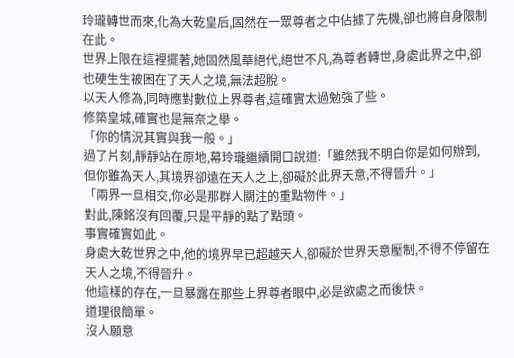玲瓏轉世而來,化為大乾皇后,固然在一眾尊者之中佔據了先機,卻也將自身限制在此。
世界上限在這裡擺著,她固然風華絕代,絕世不凡,為尊者轉世,身處此界之中,卻也硬生生被困在了天人之境,無法超脫。
以天人修為,同時應對數位上界尊者,這確實太過勉強了些。
修築皇城,確實也是無奈之舉。
「你的情況其實與我一般。」
過了片刻,靜靜站在原地,幕玲瓏繼續開口說道:「雖然我不明白你是如何辦到,但你雖為天人,其境界卻遠在天人之上,卻礙於此界天意,不得晉升。」
「兩界一旦相交,你必是那群人關注的重點物件。」
對此,陳銘沒有回覆,只是平靜的點了點頭。
事實確實如此。
身處大乾世界之中,他的境界早已超越天人,卻礙於世界天意壓制,不得不停留在天人之境,不得晉升。
他這樣的存在,一旦暴露在那些上界尊者眼中,必是欲處之而後快。
道理很簡單。
沒人願意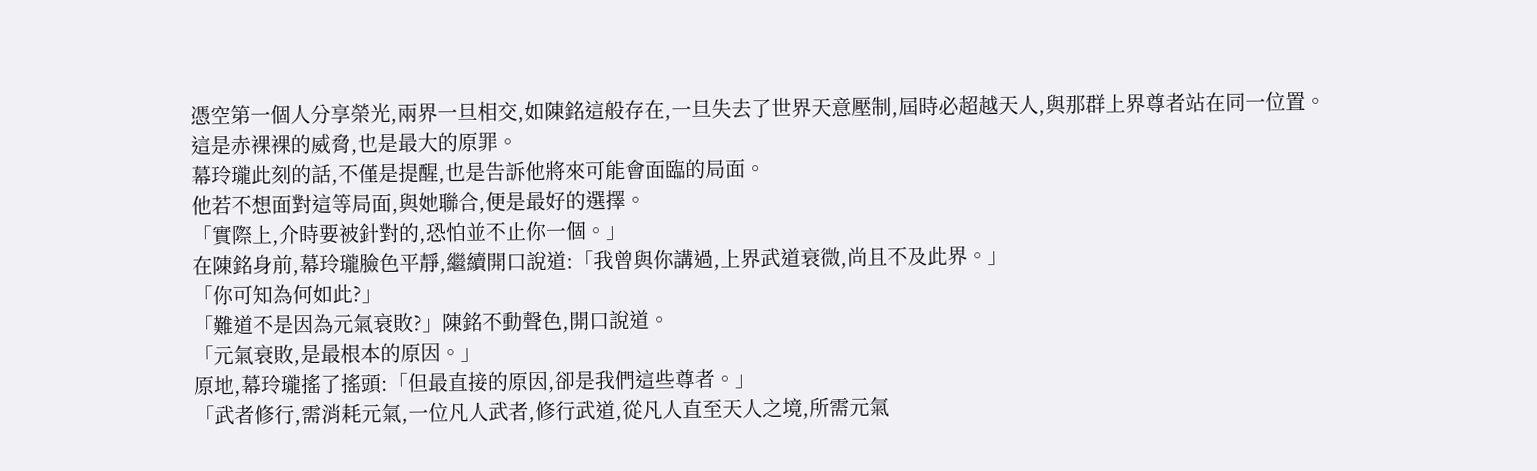憑空第一個人分享榮光,兩界一旦相交,如陳銘這般存在,一旦失去了世界天意壓制,屆時必超越天人,與那群上界尊者站在同一位置。
這是赤裸裸的威脅,也是最大的原罪。
幕玲瓏此刻的話,不僅是提醒,也是告訴他將來可能會面臨的局面。
他若不想面對這等局面,與她聯合,便是最好的選擇。
「實際上,介時要被針對的,恐怕並不止你一個。」
在陳銘身前,幕玲瓏臉色平靜,繼續開口說道:「我曾與你講過,上界武道衰微,尚且不及此界。」
「你可知為何如此?」
「難道不是因為元氣衰敗?」陳銘不動聲色,開口說道。
「元氣衰敗,是最根本的原因。」
原地,幕玲瓏搖了搖頭:「但最直接的原因,卻是我們這些尊者。」
「武者修行,需消耗元氣,一位凡人武者,修行武道,從凡人直至天人之境,所需元氣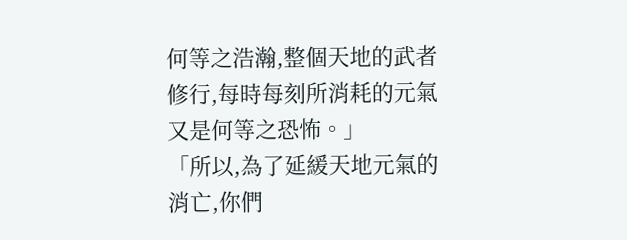何等之浩瀚,整個天地的武者修行,每時每刻所消耗的元氣又是何等之恐怖。」
「所以,為了延緩天地元氣的消亡,你們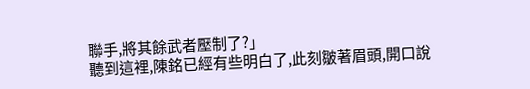聯手,將其餘武者壓制了?」
聽到這裡,陳銘已經有些明白了,此刻皺著眉頭,開口說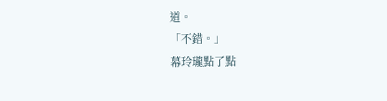道。
「不錯。」
幕玲瓏點了點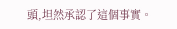頭,坦然承認了這個事實。